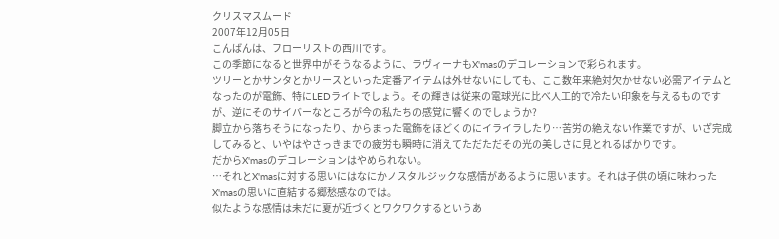クリスマスムード
2007年12月05日
こんばんは、フローリストの西川です。
この季節になると世界中がそうなるように、ラヴィーナもX'masのデコレーションで彩られます。
ツリーとかサンタとかリースといった定番アイテムは外せないにしても、ここ数年来絶対欠かせない必需アイテムとなったのが電飾、特にLEDライトでしょう。その輝きは従来の電球光に比べ人工的で冷たい印象を与えるものですが、逆にそのサイバーなところが今の私たちの感覚に響くのでしょうか?
脚立から落ちそうになったり、からまった電飾をほどくのにイライラしたり…苦労の絶えない作業ですが、いざ完成してみると、いやはやさっきまでの疲労も瞬時に消えてただただその光の美しさに見とれるばかりです。
だからX'masのデコレーションはやめられない。
…それとX'masに対する思いにはなにかノスタルジックな感情があるように思います。それは子供の頃に味わったX'masの思いに直結する郷愁感なのでは。
似たような感情は未だに夏が近づくとワクワクするというあ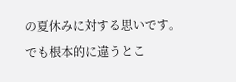の夏休みに対する思いです。
でも根本的に違うとこ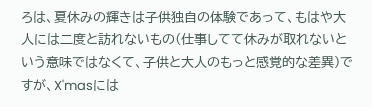ろは、夏休みの輝きは子供独自の体験であって、もはや大人には二度と訪れないもの(仕事してて休みが取れないという意味ではなくて、子供と大人のもっと感覚的な差異)ですが、X'masには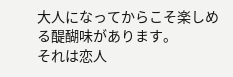大人になってからこそ楽しめる醍醐味があります。
それは恋人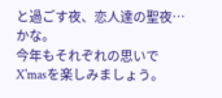と過ごす夜、恋人達の聖夜…かな。
今年もそれぞれの思いでX'masを楽しみましょう。